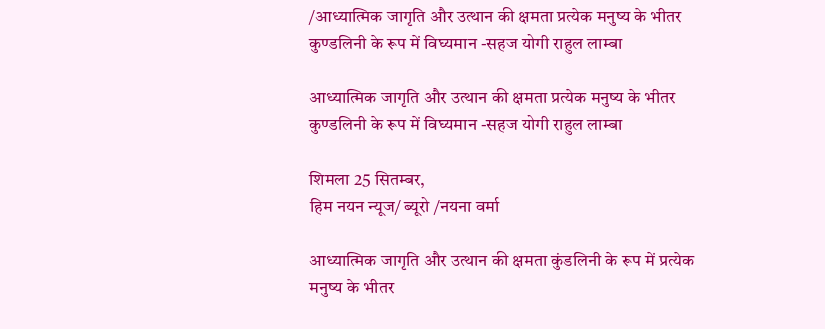/आध्यात्मिक जागृति और उत्थान की क्षमता प्रत्येक मनुष्य के भीतर कुण्डलिनी के रूप में विघ्यमान -सहज योगी राहुल लाम्बा

आध्यात्मिक जागृति और उत्थान की क्षमता प्रत्येक मनुष्य के भीतर कुण्डलिनी के रूप में विघ्यमान -सहज योगी राहुल लाम्बा

शिमला 25 सितम्बर,
हिम नयन न्यूज/ ब्यूरो /नयना वर्मा

आध्यात्मिक जागृति और उत्थान की क्षमता कुंडलिनी के रूप में प्रत्येक मनुष्य के भीतर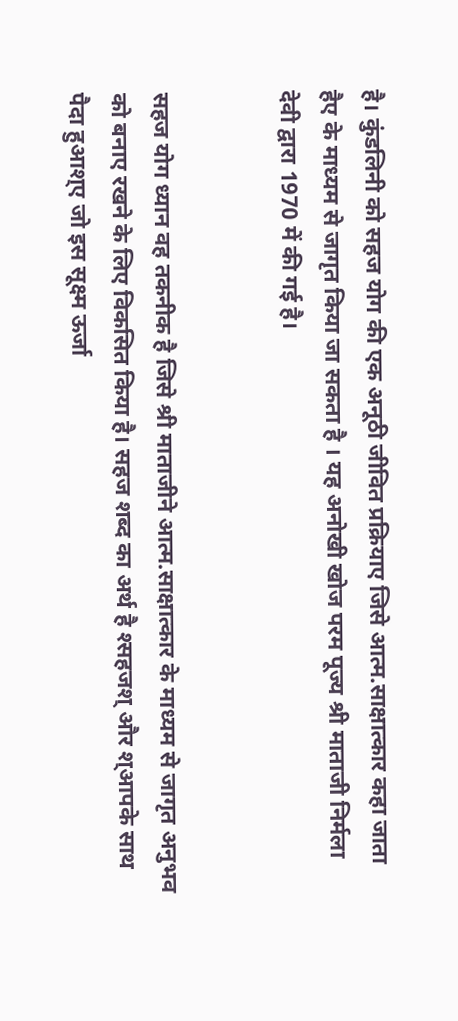है। कुंडलिनी को सहज योग की एक अनूठी जीवित प्रक्रियाए जिसे आत्म.साक्षात्कार कहा जाता हैए के माध्यम से जागृत किया जा सकता है । यह अनोखी खोज परम पूज्य श्री माताजी निर्मला देवी द्वारा 1970 में की गई है।


सहज योग ध्यान वह तकनीक है जिसे श्री माताजीने आत्म.साक्षात्कार के माध्यम से जागृत अनुभव को बनाए रखने के लिए विकसित किया है। सहज शब्द का अर्थ है श्सहजश् और श्आपके साथ पैदा हुआश्ए जो इस सूक्ष्म ऊर्जा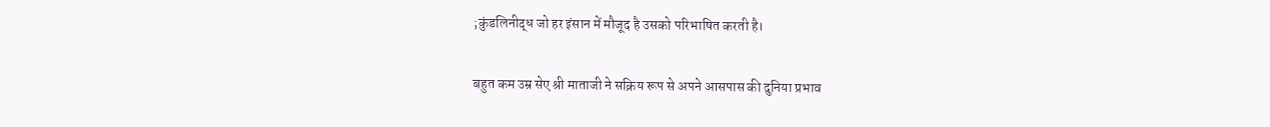;कुंडलिनीद्ध जो हर इंसान में मौजूद है उसको परिभाषित करती है।

बहुत कम उम्र सेए श्री माताजी ने सक्रिय रूप से अपने आसपास की दुनिया प्रभाव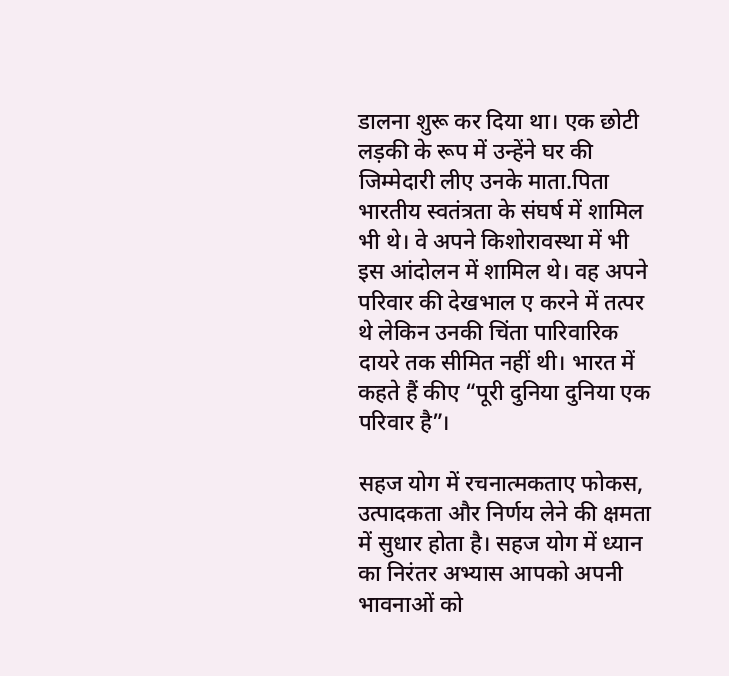डालना शुरू कर दिया था। एक छोटी लड़की के रूप में उन्हेंने घर की जिम्मेदारी लीए उनके माता.पिता भारतीय स्वतंत्रता के संघर्ष में शामिल भी थे। वे अपने किशोरावस्था में भी इस आंदोलन में शामिल थे। वह अपने परिवार की देखभाल ए करने में तत्पर थे लेकिन उनकी चिंता पारिवारिक दायरे तक सीमित नहीं थी। भारत में कहते हैं कीए “पूरी दुनिया दुनिया एक परिवार है”।

सहज योग में रचनात्मकताए फोकस, उत्पादकता और निर्णय लेने की क्षमता में सुधार होता है। सहज योग में ध्यान का निरंतर अभ्यास आपको अपनी भावनाओं को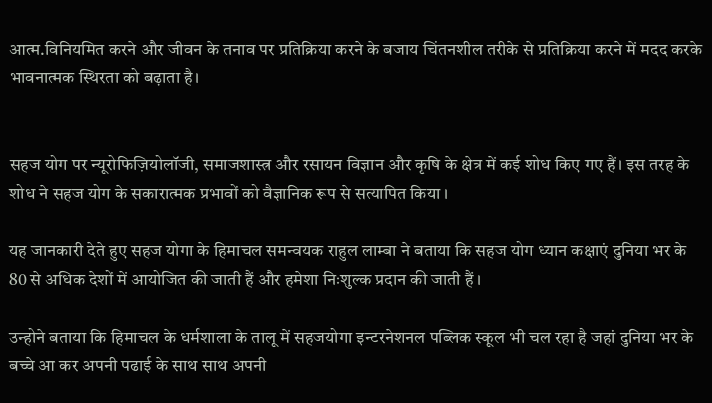आत्म.विनियमित करने और जीवन के तनाव पर प्रतिक्रिया करने के बजाय चिंतनशील तरीके से प्रतिक्रिया करने में मदद करके भावनात्मक स्थिरता को बढ़ाता है।


सहज योग पर न्यूरोफिज़ियोलॉजी, समाजशास्त्र और रसायन विज्ञान और कृषि के क्षेत्र में कई शोध किए गए हैं। इस तरह के शोध ने सहज योग के सकारात्मक प्रभावों को वैज्ञानिक रूप से सत्यापित किया ।

यह जानकारी देते हुए सहज योगा के हिमाचल समन्वयक राहुल लाम्बा ने बताया कि सहज योग ध्यान कक्षाएं दुनिया भर के 80 से अधिक देशों में आयोजित की जाती हैं और हमेशा निःशुल्क प्रदान की जाती हैं ।

उन्होने बताया कि हिमाचल के धर्मशाला के तालू में सहजयोगा इन्टरनेशनल पब्लिक स्कूल भी चल रहा है जहां दुनिया भर के बच्चे आ कर अपनी पढाई के साथ साथ अपनी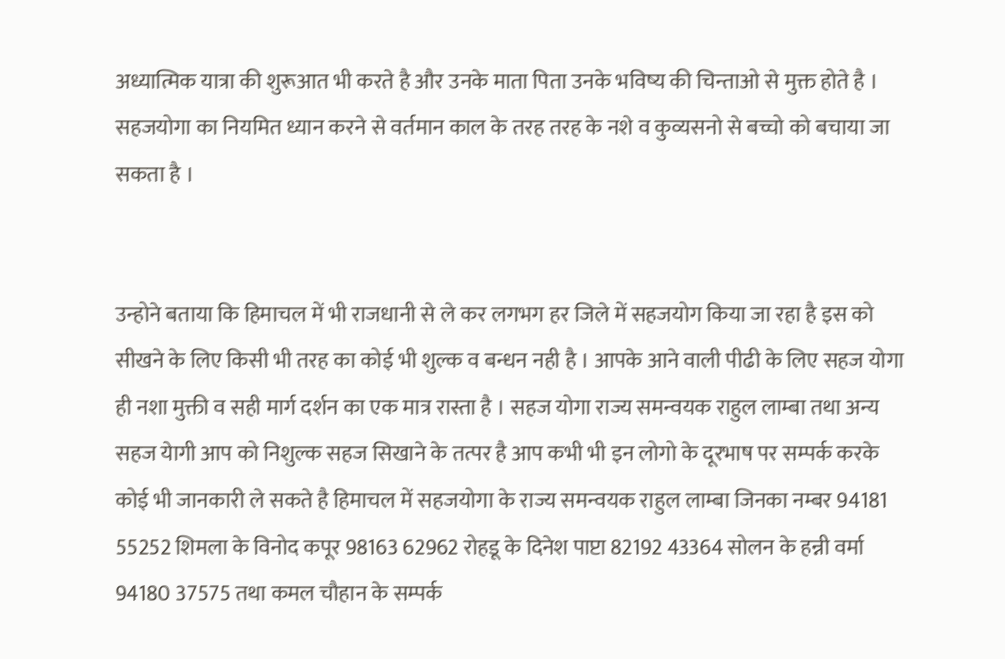अध्यात्मिक यात्रा की शुरूआत भी करते है और उनके माता पिता उनके भविष्य की चिन्ताओ से मुक्त होते है । सहजयोगा का नियमित ध्यान करने से वर्तमान काल के तरह तरह के नशे व कुव्यसनो से बच्चो को बचाया जा सकता है ।


उन्होने बताया कि हिमाचल में भी राजधानी से ले कर लगभग हर जिले में सहजयोग किया जा रहा है इस को सीखने के लिए किसी भी तरह का कोई भी शुल्क व बन्धन नही है । आपके आने वाली पीढी के लिए सहज योगा ही नशा मुक्ती व सही मार्ग दर्शन का एक मात्र रास्ता है । सहज योगा राज्य समन्वयक राहुल लाम्बा तथा अन्य सहज येागी आप को निशुल्क सहज सिखाने के तत्पर है आप कभी भी इन लोगो के दूरभाष पर सम्पर्क करके कोई भी जानकारी ले सकते है हिमाचल में सहजयोगा के राज्य समन्वयक राहुल लाम्बा जिनका नम्बर 94181 55252 शिमला के विनोद कपूर 98163 62962 रोहडू के दिनेश पाप्टा 82192 43364 सोलन के हन्नी वर्मा 94180 37575 तथा कमल चौहान के सम्पर्क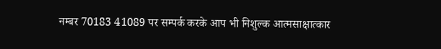नम्बर 70183 41089 पर सम्पर्क करके आप भी निशुल्क आत्मसाक्षात्कार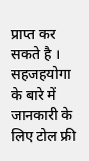प्राप्त कर सकते है । सहजहयोगा के बारे में जानकारी के लिए टोल फ्री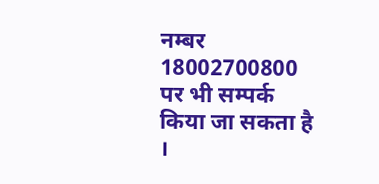नम्बर 18002700800 पर भी सम्पर्क किया जा सकता है ।